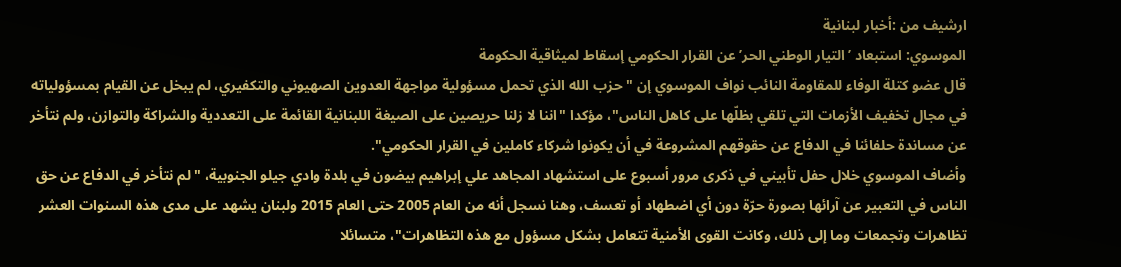ارشيف من :أخبار لبنانية
الموسوي: استبعاد ’التيار الوطني الحر’ عن القرار الحكومي إسقاط لميثاقية الحكومة
قال عضو كتلة الوفاء للمقاومة النائب نواف الموسوي إن "حزب الله الذي تحمل مسؤولية مواجهة العدوين الصهيوني والتكفيري، لم يبخل عن القيام بمسؤولياته في مجال تخفيف الأزمات التي تلقي بظلّها على كاهل الناس"، مؤكدا "اننا لا زلنا حريصين على الصيغة اللبنانية القائمة على التعددية والشراكة والتوازن، ولم نتأخر عن مساندة حلفائنا في الدفاع عن حقوقهم المشروعة في أن يكونوا شركاء كاملين في القرار الحكومي".
وأضاف الموسوي خلال حفل تأبيني في ذكرى مرور أسبوع على استشهاد المجاهد علي إبراهيم بيضون في بلدة وادي جيلو الجنوبية، "لم نتأخر في الدفاع عن حق الناس في التعبير عن آرائها بصورة حرّة دون أي اضطهاد أو تعسف، وهنا نسجل أنه من العام 2005 حتى العام 2015 ولبنان يشهد على مدى هذه السنوات العشر تظاهرات وتجمعات وما إلى ذلك، وكانت القوى الأمنية تتعامل بشكل مسؤول مع هذه التظاهرات"، متسائلا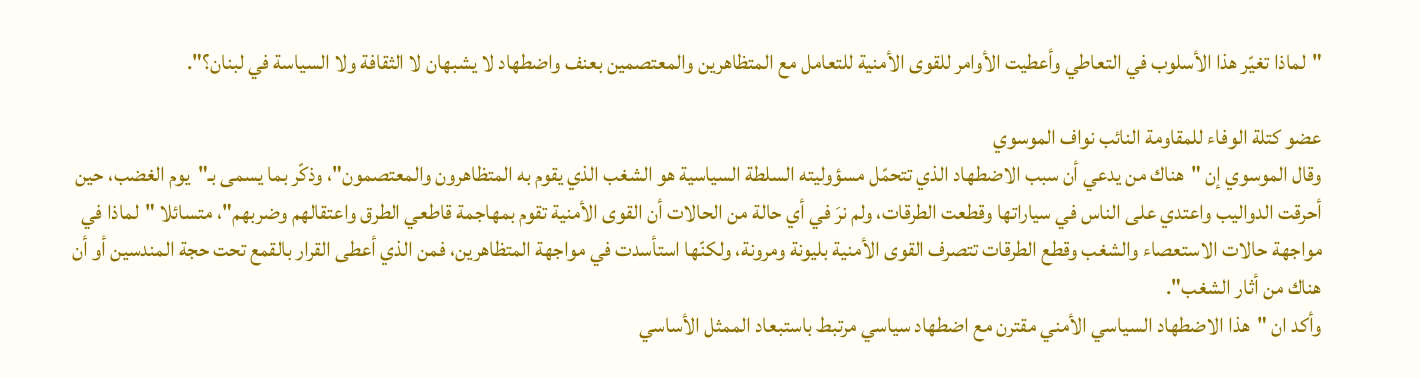"لماذا تغيّر هذا الأسلوب في التعاطي وأعطيت الأوامر للقوى الأمنية للتعامل مع المتظاهرين والمعتصمين بعنف واضطهاد لا يشبهان لا الثقافة ولا السياسة في لبنان؟".

عضو كتلة الوفاء للمقاومة النائب نواف الموسوي
وقال الموسوي إن "هناك من يدعي أن سبب الاضطهاد الذي تتحمّل مسؤوليته السلطة السياسية هو الشغب الذي يقوم به المتظاهرون والمعتصمون"، وذكّر بما يسمى بـ"يوم الغضب، حين أحرقت الدواليب واعتدي على الناس في سياراتها وقطعت الطرقات، ولم نرَ في أي حالة من الحالات أن القوى الأمنية تقوم بمهاجمة قاطعي الطرق واعتقالهم وضربهم"، متسائلا "لماذا في مواجهة حالات الاستعصاء والشغب وقطع الطرقات تتصرف القوى الأمنية بليونة ومرونة، ولكنّها استأسدت في مواجهة المتظاهرين، فمن الذي أعطى القرار بالقمع تحت حجة المندسين أو أن هناك من أثار الشغب".
وأكد ان "هذا الاضطهاد السياسي الأمني مقترن مع اضطهاد سياسي مرتبط باستبعاد الممثل الأساسي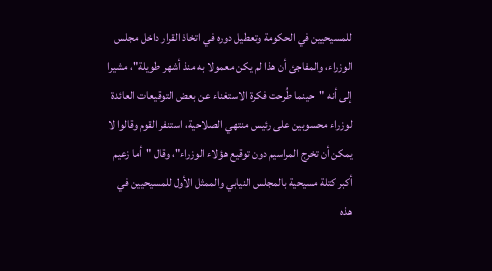للمسيحيين في الحكومة وتعطيل دوره في اتخاذ القرار داخل مجلس الوزراء، والمفاجئ أن هذا لم يكن معمولا به منذ أشهر طويلة"، مشيرا إلى أنه "حينما طُرحت فكرة الاستغناء عن بعض التوقيعات العائدة لوزراء محسوبين على رئيس منتهي الصلاحية، استنفر القوم وقالوا لا يمكن أن تخرج المراسيم دون توقيع هؤلاء الوزراء"، وقال "أما زعيم أكبر كتلة مسيحية بالمجلس النيابي والممثل الأول للمسيحيين في هذه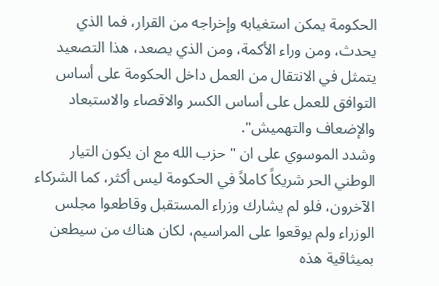الحكومة يمكن استغيابه وإخراجه من القرار، فما الذي يحدث، ومن وراء الأكمة، ومن الذي يصعد، هذا التصعيد يتمثل في الانتقال من العمل داخل الحكومة على أساس التوافق للعمل على أساس الكسر والاقصاء والاستبعاد والإضعاف والتهميش".
وشدد الموسوي على ان "حزب الله مع ان يكون التيار الوطني الحر شريكاً كاملاً في الحكومة ليس أكثر، كما الشركاء الآخرون، فلو لم يشارك وزراء المستقبل وقاطعوا مجلس الوزراء ولم يوقعوا على المراسيم، لكان هناك من سيطعن بميثاقية هذه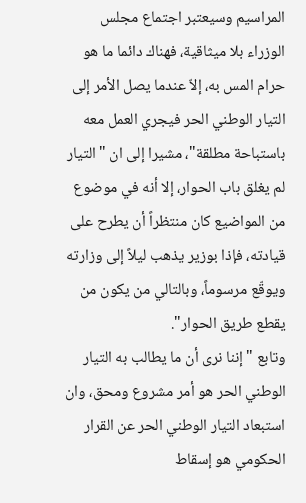المراسيم وسيعتبر اجتماع مجلس الوزراء بلا ميثاقية، فهناك دائما ما هو حرام المس به، إلاّ عندما يصل الأمر إلى التيار الوطني الحر فيجري العمل معه باستباحة مطلقة"، مشيرا إلى ان "التيار لم يغلق باب الحوار، إلا أنه في موضوع من المواضيع كان منتظراً أن يطرح على قيادته، فإذا بوزير يذهب ليلاً إلى وزارته ويوقّع مرسوماً، وبالتالي من يكون من يقطع طريق الحوار".
وتابع "إننا نرى أن ما يطالب به التيار الوطني الحر هو أمر مشروع ومحق، وان استبعاد التيار الوطني الحر عن القرار الحكومي هو إسقاط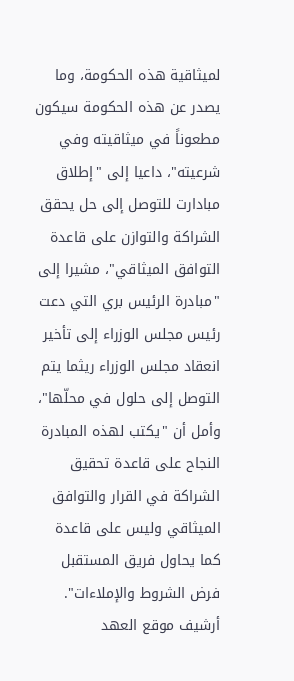لميثاقية هذه الحكومة، وما يصدر عن هذه الحكومة سيكون مطعوناً في ميثاقيته وفي شرعيته"، داعيا إلى "إطلاق مبادارت للتوصل إلى حل يحقق الشراكة والتوازن على قاعدة التوافق الميثاقي"، مشيرا إلى "مبادرة الرئيس بري التي دعت رئيس مجلس الوزراء إلى تأخير انعقاد مجلس الوزراء ريثما يتم التوصل إلى حلول في محلّها"، وأمل أن "يكتب لهذه المبادرة النجاح على قاعدة تحقيق الشراكة في القرار والتوافق الميثاقي وليس على قاعدة كما يحاول فريق المستقبل فرض الشروط والإملاءات".
أرشيف موقع العهد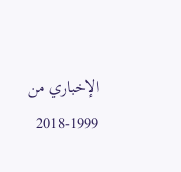الإخباري من 1999-2018